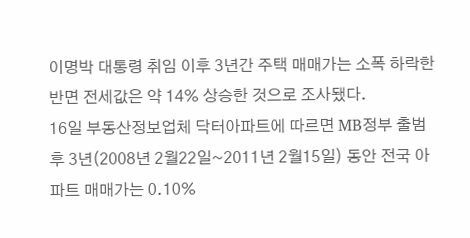이명박 대통령 취임 이후 3년간 주택 매매가는 소폭 하락한 반면 전세값은 약 14% 상승한 것으로 조사됐다.
16일 부동산정보업체 닥터아파트에 따르면 MB정부 출범 후 3년(2008년 2월22일~2011년 2월15일) 동안 전국 아파트 매매가는 0.10%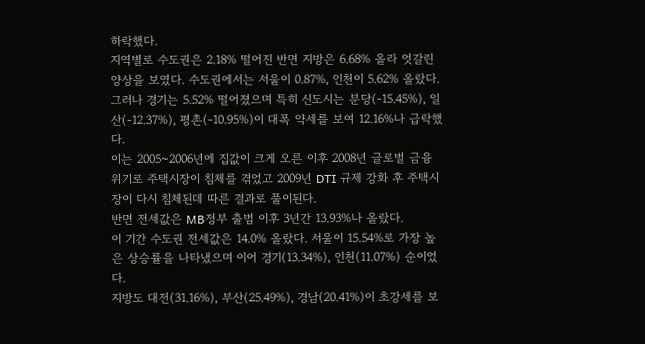하락했다.
지역별로 수도권은 2.18% 떨어진 반면 지방은 6.68% 올라 엇갈린 양상을 보였다. 수도권에서는 서울이 0.87%, 인천이 5.62% 올랐다.
그러나 경기는 5.52% 떨어졌으며 특히 신도시는 분당(-15.45%), 일산(-12.37%), 평촌(-10.95%)이 대폭 약세를 보여 12.16%나 급락했다.
이는 2005~2006년에 집값이 크게 오른 이후 2008년 글로벌 금융위기로 주택시장이 침체를 겪었고 2009년 DTI 규제 강화 후 주택시장이 다시 침체된데 따른 결과로 풀이된다.
반면 전세값은 MB정부 출범 이후 3년간 13.93%나 올랐다.
이 기간 수도권 전세값은 14.0% 올랐다. 서울이 15.54%로 가장 높은 상승률을 나타냈으며 이어 경기(13.34%), 인천(11.07%) 순이었다.
지방도 대전(31.16%), 부산(25.49%), 경남(20.41%)이 초강세를 보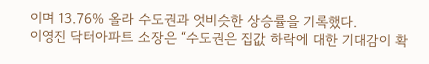이며 13.76% 올라 수도권과 엇비슷한 상승률을 기록했다.
이영진 닥터아파트 소장은 “수도권은 집값 하락에 대한 기대감이 확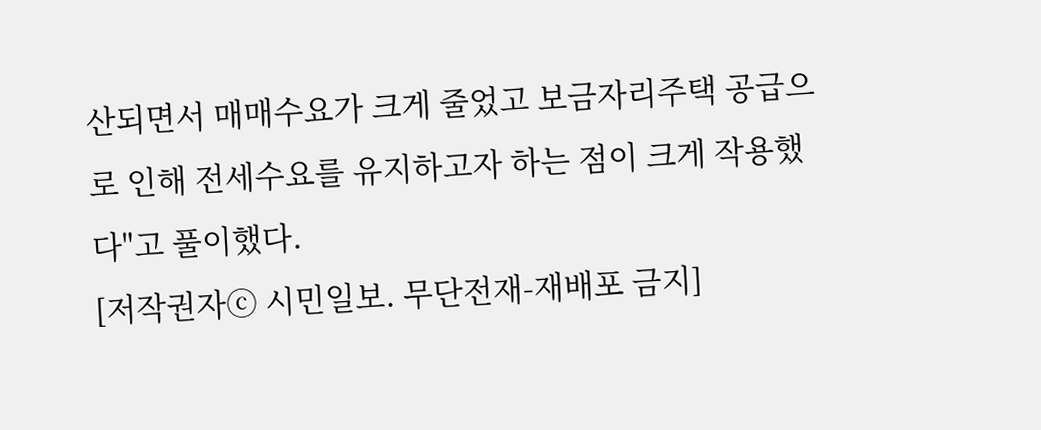산되면서 매매수요가 크게 줄었고 보금자리주택 공급으로 인해 전세수요를 유지하고자 하는 점이 크게 작용했다"고 풀이했다.
[저작권자ⓒ 시민일보. 무단전재-재배포 금지]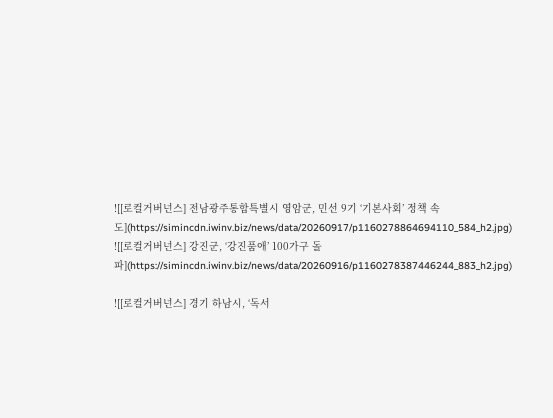![[로컬거버넌스] 전남광주통합특별시 영암군, 민선 9기 ‘기본사회’ 정책 속도](https://simincdn.iwinv.biz/news/data/20260917/p1160278864694110_584_h2.jpg)
![[로컬거버넌스] 강진군, ‘강진품애’ 100가구 돌파](https://simincdn.iwinv.biz/news/data/20260916/p1160278387446244_883_h2.jpg)

![[로컬거버넌스] 경기 하남시, ‘독서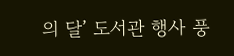의 달’ 도서관 행사 풍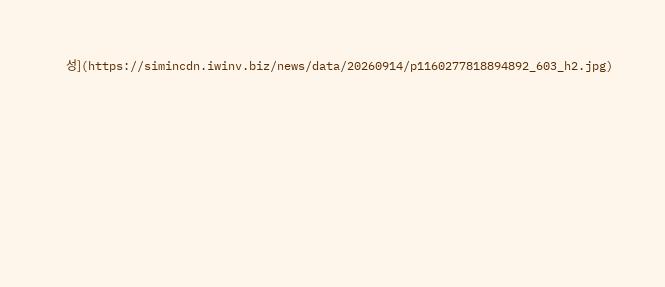성](https://simincdn.iwinv.biz/news/data/20260914/p1160277818894892_603_h2.jpg)